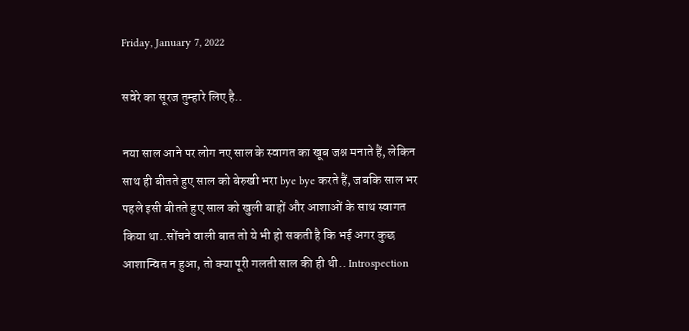Friday, January 7, 2022

सवेरे का सूरज तुम्हारे लिए है..

नया साल आने पर लोग नए साल के स्वागत का खूब जश्न मनाते हैं, लेकिन साथ ही बीतते हुए साल को बेरुखी भरा bye bye करते हैं, जबकि साल भर पहले इसी बीतते हुए साल को खुली बाहों और आशाओं के साथ स्वागत किया था..सोंचने वाली बात तो ये भी हो सकती है कि भई अगर कुछ आशान्वित न हुआ, तो क्या पूरी गलती साल की ही थी.. Introspection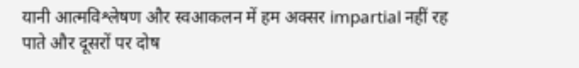यानी आत्मविश्लेषण और स्वआकलन में हम अक्सर impartial नहीं रह पाते और दूसरों पर दोष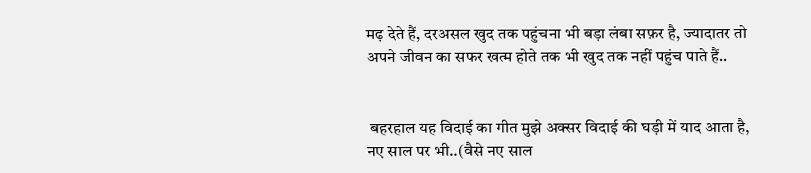मढ़ देते हैं, दरअसल खुद तक पहुंचना भी बड़ा लंबा सफ़र है, ज्यादातर तो अपने जीवन का सफर खत्म होते तक भी खुद तक नहीं पहुंच पाते हैं..


 बहरहाल यह विदाई का गीत मुझे अक्सर विदाई की घड़ी में याद आता है, नए साल पर भी..(वैसे नए साल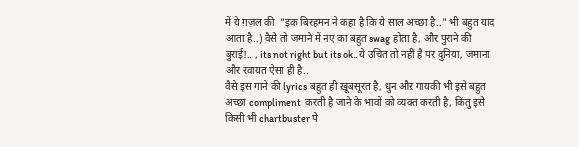में ये ग़ज़ल की  "इक बिरहमन ने कहा है कि ये साल अच्छा है.." भी बहुत याद आता है..) वैसे तो जमाने में नए का बहुत swag होता है, और पुराने की बुराई!.. , its not right but its ok.. ये उचित तो नहीं है पर दुनिया, जमाना और रवायत ऐसा ही है..
वैसे इस गाने की lyrics बहुत ही ख़ूबसूरत है, धुन औऱ गायकी भी इसे बहुत अच्छा compliment  करती है जाने के भावों को व्यक्त करती है, किंतु इसे किसी भी chartbuster पे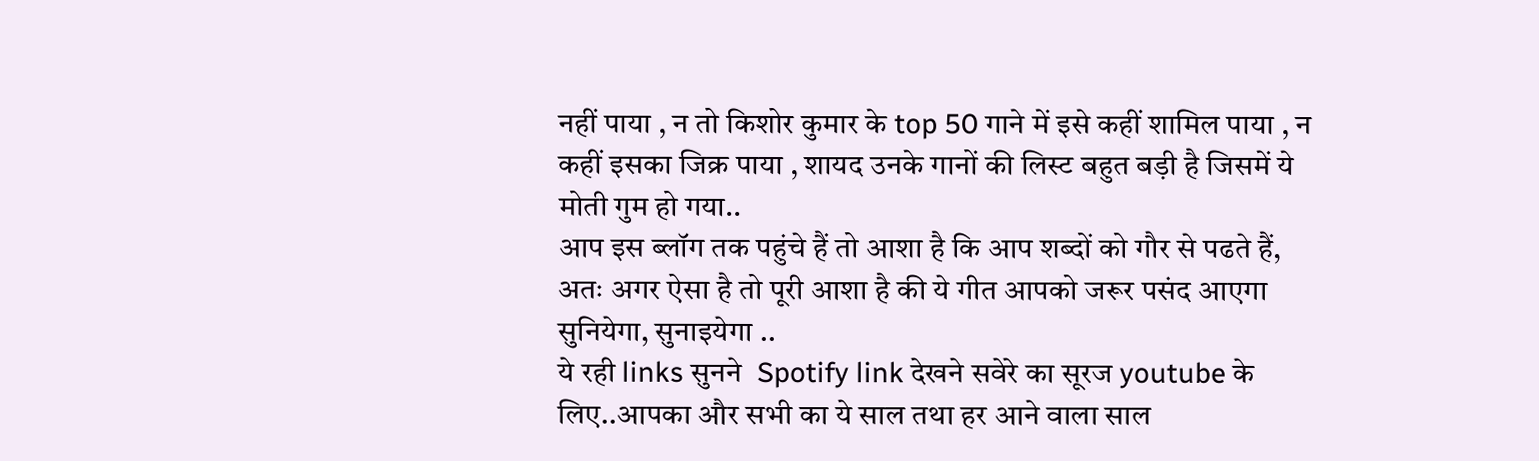नहीं पाया , न तो किशोर कुमार के top 50 गाने में इसे कहीं शामिल पाया , न कहीं इसका जिक्र पाया , शायद उनके गानों की लिस्ट बहुत बड़ी है जिसमें ये मोती गुम हो गया..
आप इस ब्लॉग तक पहुंचे हैं तो आशा है कि आप शब्दों को गौर से पढते हैं,  अतः अगर ऐसा है तो पूरी आशा है की ये गीत आपको जरूर पसंद आएगा सुनियेगा, सुनाइयेगा ..
ये रही links सुनने  Spotify link देखने सवेरे का सूरज youtube के लिए..आपका और सभी का ये साल तथा हर आने वाला साल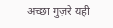अच्छा गुज़रे यही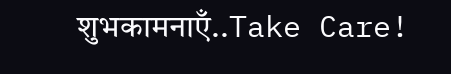शुभकामनाएँ..Take Care!